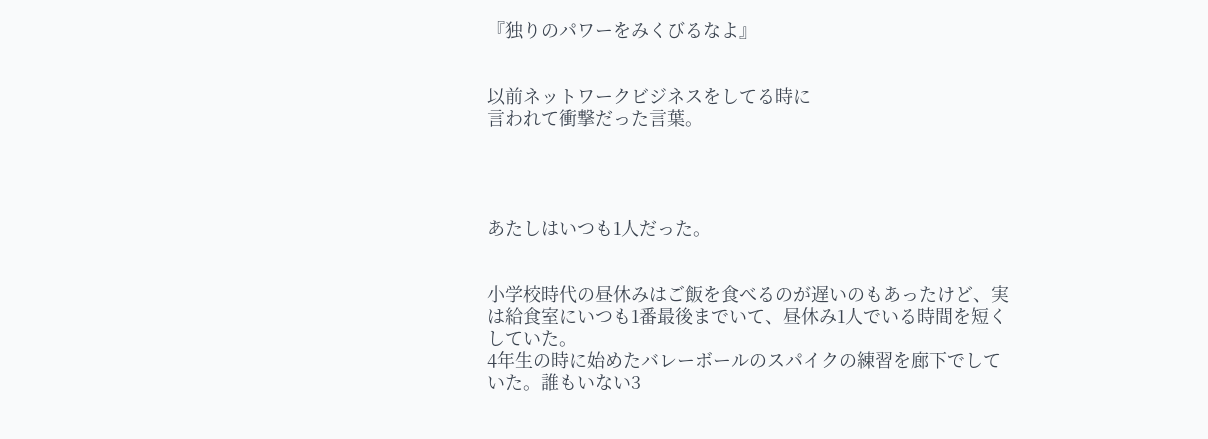『独りのパワーをみくびるなよ』


以前ネットワークビジネスをしてる時に
言われて衝撃だった言葉。




あたしはいつも1人だった。


小学校時代の昼休みはご飯を食べるのが遅いのもあったけど、実は給食室にいつも1番最後までいて、昼休み1人でいる時間を短くしていた。
4年生の時に始めたバレーボールのスパイクの練習を廊下でしていた。誰もいない3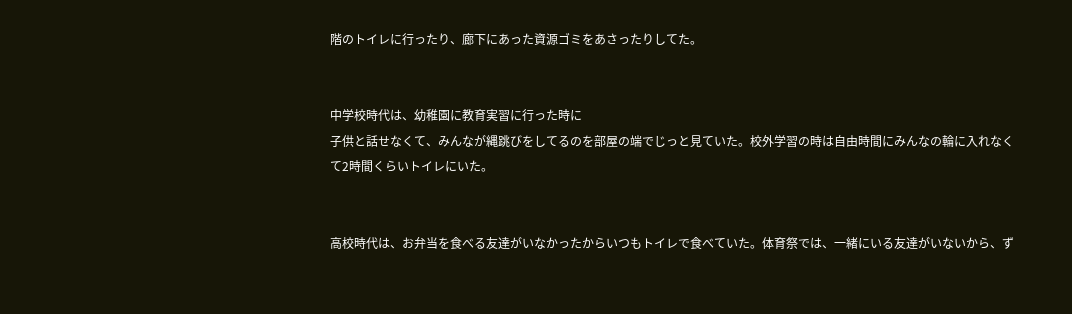階のトイレに行ったり、廊下にあった資源ゴミをあさったりしてた。


中学校時代は、幼稚園に教育実習に行った時に
子供と話せなくて、みんなが縄跳びをしてるのを部屋の端でじっと見ていた。校外学習の時は自由時間にみんなの輪に入れなくて2時間くらいトイレにいた。


高校時代は、お弁当を食べる友達がいなかったからいつもトイレで食べていた。体育祭では、一緒にいる友達がいないから、ず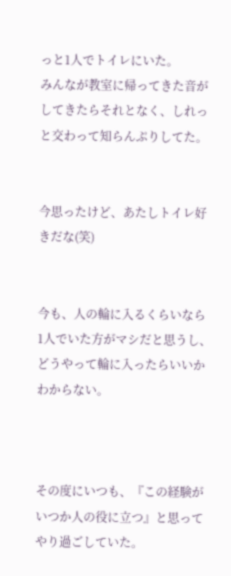っと1人でトイレにいた。
みんなが教室に帰ってきた音がしてきたらそれとなく、しれっと交わって知らんぷりしてた。


今思ったけど、あたしトイレ好きだな(笑)


今も、人の輪に入るくらいなら
1人でいた方がマシだと思うし、
どうやって輪に入ったらいいかわからない。



その度にいつも、『この経験がいつか人の役に立つ』と思ってやり過ごしていた。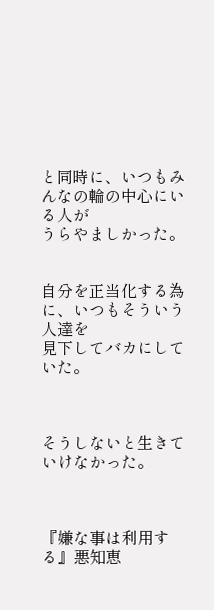と同時に、いつもみんなの輪の中心にいる人が
うらやましかった。


自分を正当化する為に、いつもそういう人達を
見下してバカにしていた。



そうしないと生きていけなかった。



『嫌な事は利用する』悪知恵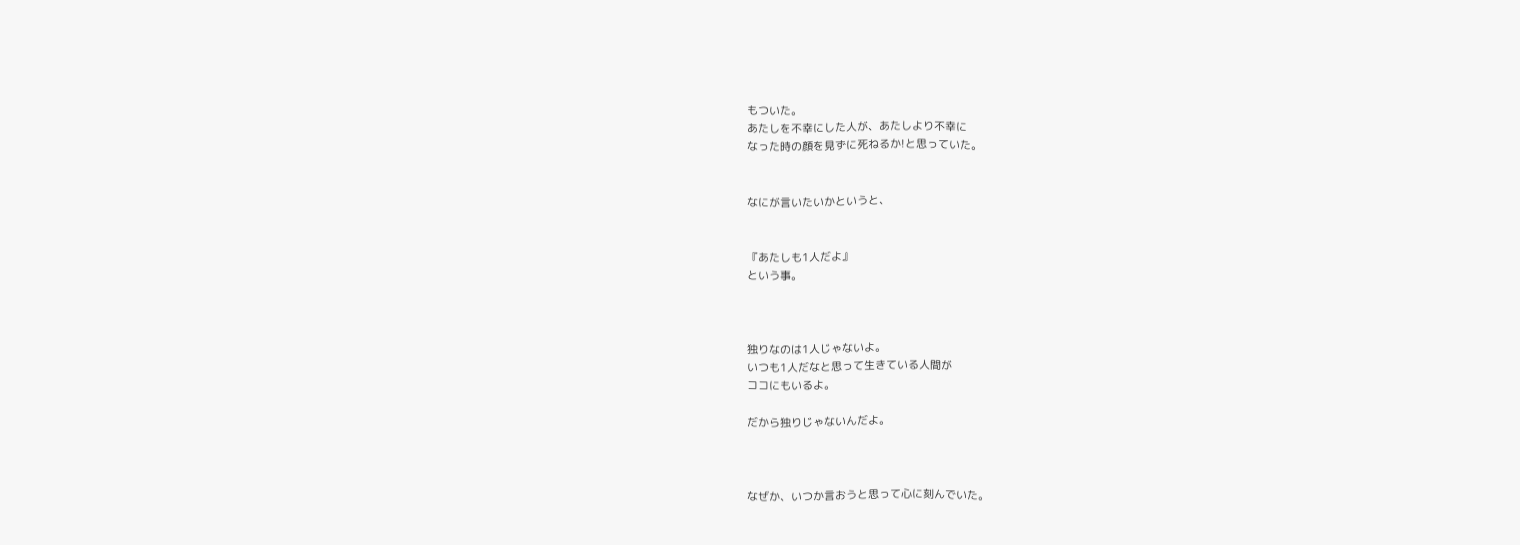もついた。
あたしを不幸にした人が、あたしより不幸に
なった時の顔を見ずに死ねるか!と思っていた。


なにが言いたいかというと、


『あたしも1人だよ』
という事。



独りなのは1人じゃないよ。
いつも1人だなと思って生きている人間が
ココにもいるよ。

だから独りじゃないんだよ。



なぜか、いつか言おうと思って心に刻んでいた。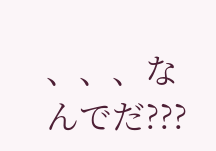、、、なんでだ???